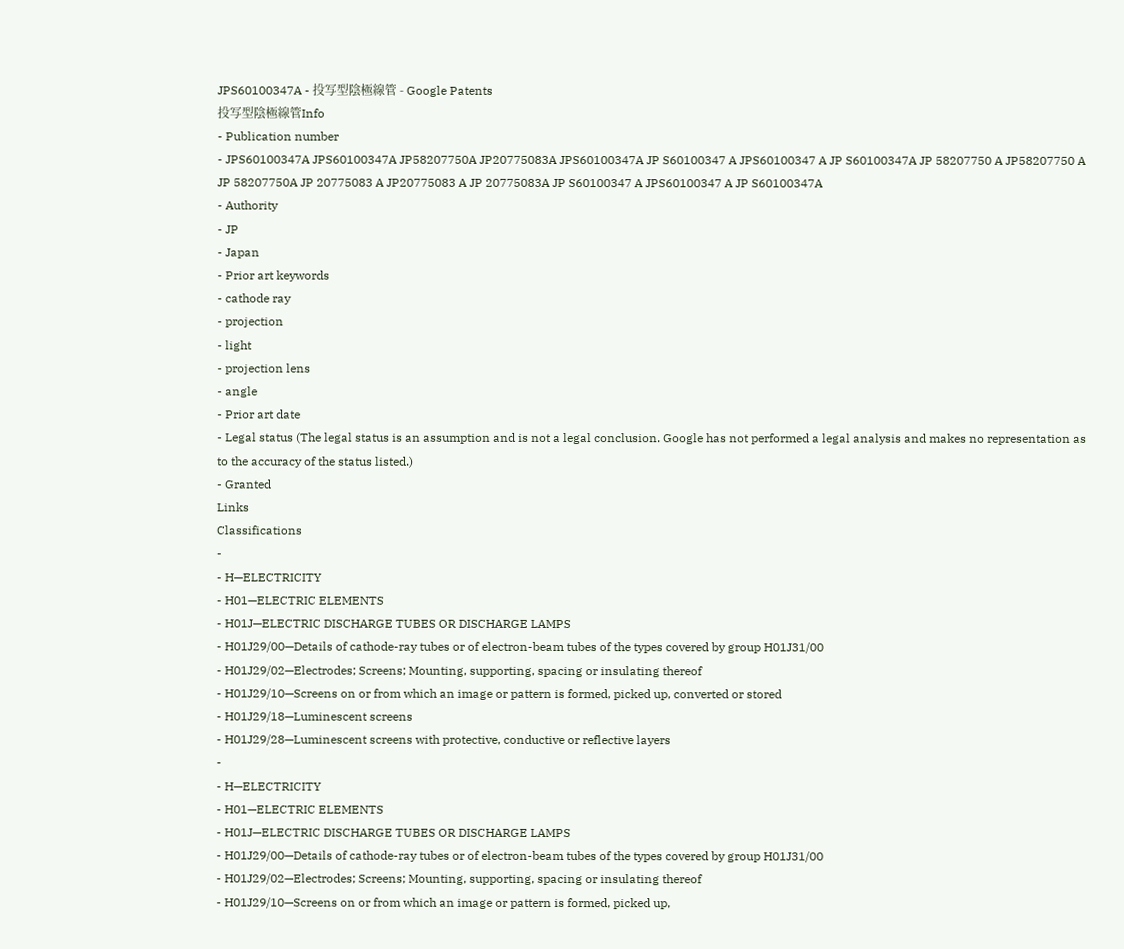JPS60100347A - 投写型陰極線管 - Google Patents
投写型陰極線管Info
- Publication number
- JPS60100347A JPS60100347A JP58207750A JP20775083A JPS60100347A JP S60100347 A JPS60100347 A JP S60100347A JP 58207750 A JP58207750 A JP 58207750A JP 20775083 A JP20775083 A JP 20775083A JP S60100347 A JPS60100347 A JP S60100347A
- Authority
- JP
- Japan
- Prior art keywords
- cathode ray
- projection
- light
- projection lens
- angle
- Prior art date
- Legal status (The legal status is an assumption and is not a legal conclusion. Google has not performed a legal analysis and makes no representation as to the accuracy of the status listed.)
- Granted
Links
Classifications
-
- H—ELECTRICITY
- H01—ELECTRIC ELEMENTS
- H01J—ELECTRIC DISCHARGE TUBES OR DISCHARGE LAMPS
- H01J29/00—Details of cathode-ray tubes or of electron-beam tubes of the types covered by group H01J31/00
- H01J29/02—Electrodes; Screens; Mounting, supporting, spacing or insulating thereof
- H01J29/10—Screens on or from which an image or pattern is formed, picked up, converted or stored
- H01J29/18—Luminescent screens
- H01J29/28—Luminescent screens with protective, conductive or reflective layers
-
- H—ELECTRICITY
- H01—ELECTRIC ELEMENTS
- H01J—ELECTRIC DISCHARGE TUBES OR DISCHARGE LAMPS
- H01J29/00—Details of cathode-ray tubes or of electron-beam tubes of the types covered by group H01J31/00
- H01J29/02—Electrodes; Screens; Mounting, supporting, spacing or insulating thereof
- H01J29/10—Screens on or from which an image or pattern is formed, picked up,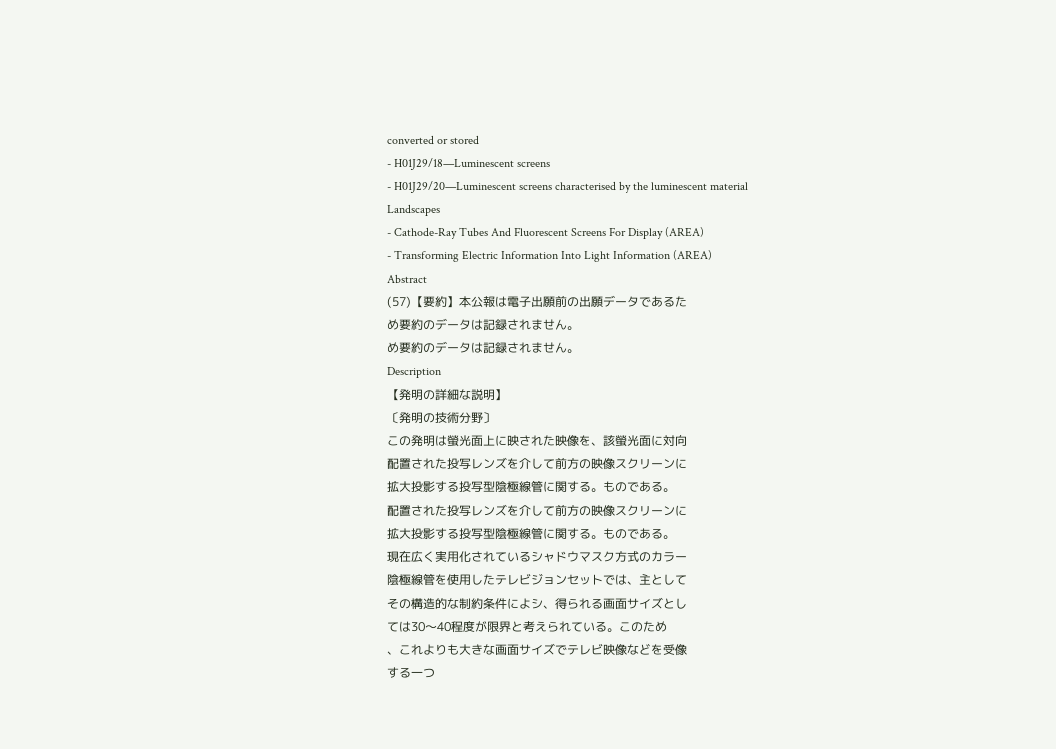converted or stored
- H01J29/18—Luminescent screens
- H01J29/20—Luminescent screens characterised by the luminescent material
Landscapes
- Cathode-Ray Tubes And Fluorescent Screens For Display (AREA)
- Transforming Electric Information Into Light Information (AREA)
Abstract
(57)【要約】本公報は電子出願前の出願データであるた
め要約のデータは記録されません。
め要約のデータは記録されません。
Description
【発明の詳細な説明】
〔発明の技術分野〕
この発明は螢光面上に映された映像を、該螢光面に対向
配置された投写レンズを介して前方の映像スクリーンに
拡大投影する投写型陰極線管に関する。ものである。
配置された投写レンズを介して前方の映像スクリーンに
拡大投影する投写型陰極線管に関する。ものである。
現在広く実用化されているシャドウマスク方式のカラー
陰極線管を使用したテレビジョンセットでは、主として
その構造的な制約条件によシ、得られる画面サイズとし
ては30〜40程度が限界と考えられている。このため
、これよりも大きな画面サイズでテレビ映像などを受像
する一つ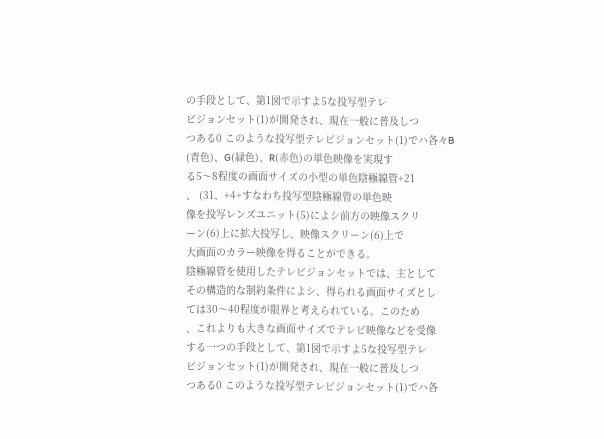の手段として、第1図で示すよ5な投写型テレ
ビジョンセット(1)が開発され、現在一般に普及しつ
つある0 このような投写型テレビジョンセット(1)でハ各々B
(青色)、G(緑色)、R(赤色)の単色映像を実現す
る5〜8程度の画面サイズの小型の単色陰極線管+21
、 (31、+4+すなわち投写型陰極線管の単色映
像を投写レンズユニット(5)によシ前方の映像スクリ
ーン(6)上に拡大投写し、映像スクリーン(6)上で
大画面のカラー映像を得ることができる。
陰極線管を使用したテレビジョンセットでは、主として
その構造的な制約条件によシ、得られる画面サイズとし
ては30〜40程度が限界と考えられている。このため
、これよりも大きな画面サイズでテレビ映像などを受像
する一つの手段として、第1図で示すよ5な投写型テレ
ビジョンセット(1)が開発され、現在一般に普及しつ
つある0 このような投写型テレビジョンセット(1)でハ各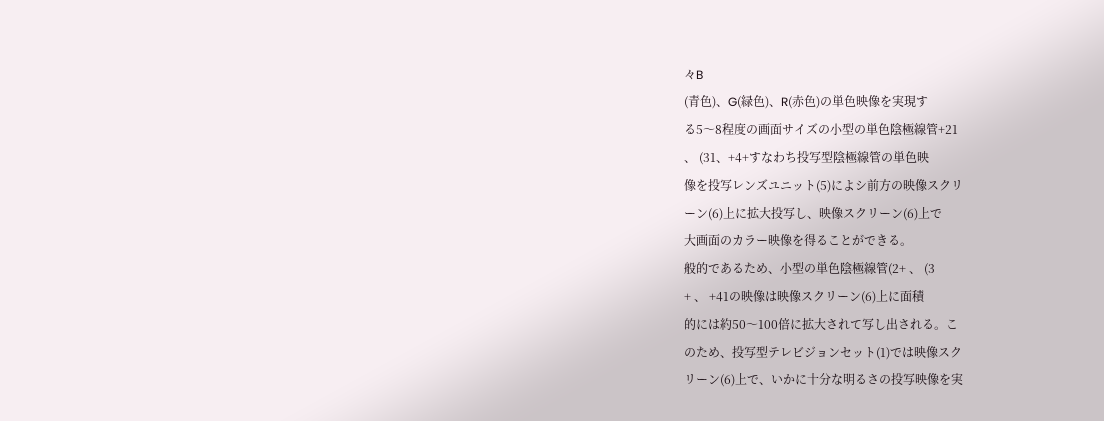々B
(青色)、G(緑色)、R(赤色)の単色映像を実現す
る5〜8程度の画面サイズの小型の単色陰極線管+21
、 (31、+4+すなわち投写型陰極線管の単色映
像を投写レンズユニット(5)によシ前方の映像スクリ
ーン(6)上に拡大投写し、映像スクリーン(6)上で
大画面のカラー映像を得ることができる。
般的であるため、小型の単色陰極線管(2+ 、 (3
+ 、 +41の映像は映像スクリーン(6)上に面積
的には約50〜100倍に拡大されて写し出される。こ
のため、投写型テレビジョンセット(1)では映像スク
リーン(6)上で、いかに十分な明るさの投写映像を実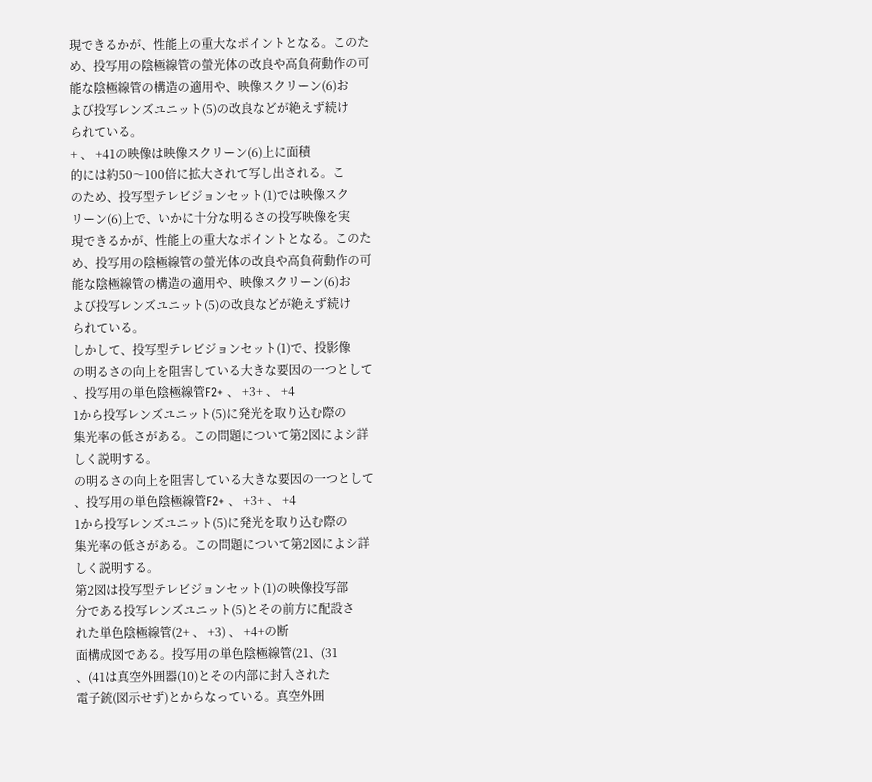現できるかが、性能上の重大なポイントとなる。このた
め、投写用の陰極線管の螢光体の改良や高負荷動作の可
能な陰極線管の構造の適用や、映像スクリーン(6)お
よび投写レンズユニット(5)の改良などが絶えず続け
られている。
+ 、 +41の映像は映像スクリーン(6)上に面積
的には約50〜100倍に拡大されて写し出される。こ
のため、投写型テレビジョンセット(1)では映像スク
リーン(6)上で、いかに十分な明るさの投写映像を実
現できるかが、性能上の重大なポイントとなる。このた
め、投写用の陰極線管の螢光体の改良や高負荷動作の可
能な陰極線管の構造の適用や、映像スクリーン(6)お
よび投写レンズユニット(5)の改良などが絶えず続け
られている。
しかして、投写型テレビジョンセット(1)で、投影像
の明るさの向上を阻害している大きな要因の一つとして
、投写用の単色陰極線管F2+ 、 +3+ 、 +4
1から投写レンズユニット(5)に発光を取り込む際の
集光率の低さがある。この問題について第2図によシ詳
しく説明する。
の明るさの向上を阻害している大きな要因の一つとして
、投写用の単色陰極線管F2+ 、 +3+ 、 +4
1から投写レンズユニット(5)に発光を取り込む際の
集光率の低さがある。この問題について第2図によシ詳
しく説明する。
第2図は投写型テレビジョンセット(1)の映像投写部
分である投写レンズユニット(5)とその前方に配設さ
れた単色陰極線管(2+ 、 +3) 、 +4+の断
面構成図である。投写用の単色陰極線管(21、(31
、(41は真空外囲器(10)とその内部に封入された
電子銃(図示せず)とからなっている。真空外囲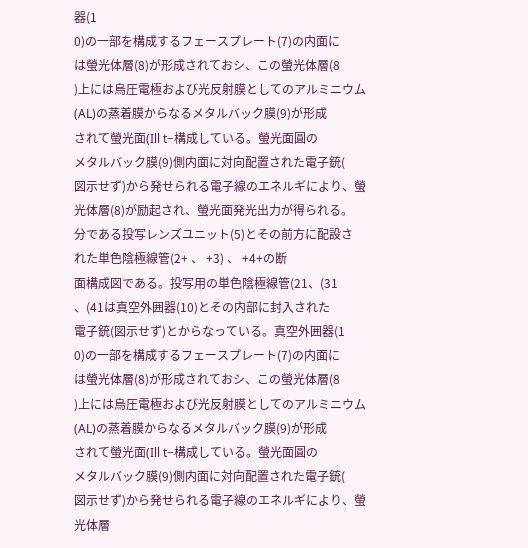器(1
0)の一部を構成するフェースプレート(7)の内面に
は螢光体層(8)が形成されておシ、この螢光体層(8
)上には烏圧電極および光反射膜としてのアルミニウム
(AL)の蒸着膜からなるメタルバック膜(9)が形成
されて螢光面(Ill t−構成している。螢光面圓の
メタルバック膜(9)側内面に対向配置された電子銃(
図示せず)から発せられる電子線のエネルギにより、螢
光体層(8)が励起され、螢光面発光出力が得られる。
分である投写レンズユニット(5)とその前方に配設さ
れた単色陰極線管(2+ 、 +3) 、 +4+の断
面構成図である。投写用の単色陰極線管(21、(31
、(41は真空外囲器(10)とその内部に封入された
電子銃(図示せず)とからなっている。真空外囲器(1
0)の一部を構成するフェースプレート(7)の内面に
は螢光体層(8)が形成されておシ、この螢光体層(8
)上には烏圧電極および光反射膜としてのアルミニウム
(AL)の蒸着膜からなるメタルバック膜(9)が形成
されて螢光面(Ill t−構成している。螢光面圓の
メタルバック膜(9)側内面に対向配置された電子銃(
図示せず)から発せられる電子線のエネルギにより、螢
光体層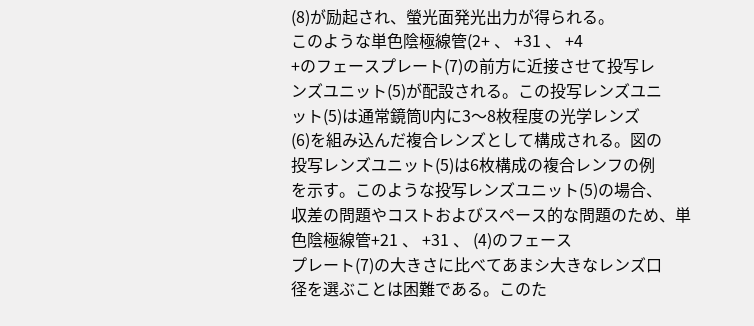(8)が励起され、螢光面発光出力が得られる。
このような単色陰極線管(2+ 、 +31 、 +4
+のフェースプレート(7)の前方に近接させて投写レ
ンズユニット(5)が配設される。この投写レンズユニ
ット(5)は通常鏡筒U内に3〜8枚程度の光学レンズ
(6)を組み込んだ複合レンズとして構成される。図の
投写レンズユニット(5)は6枚構成の複合レンフの例
を示す。このような投写レンズユニット(5)の場合、
収差の問題やコストおよびスペース的な問題のため、単
色陰極線管+21 、 +31 、 (4)のフェース
プレート(7)の大きさに比べてあまシ大きなレンズ口
径を選ぶことは困難である。このた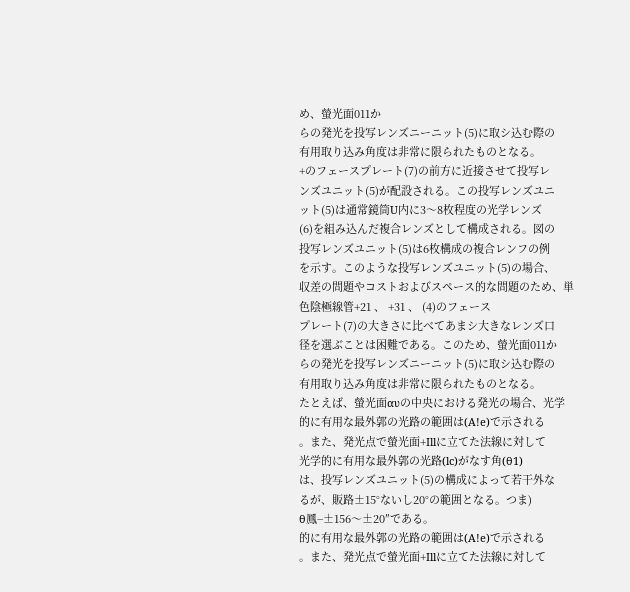め、螢光面011か
らの発光を投写レンズニーニット(5)に取シ込む際の
有用取り込み角度は非常に限られたものとなる。
+のフェースプレート(7)の前方に近接させて投写レ
ンズユニット(5)が配設される。この投写レンズユニ
ット(5)は通常鏡筒U内に3〜8枚程度の光学レンズ
(6)を組み込んだ複合レンズとして構成される。図の
投写レンズユニット(5)は6枚構成の複合レンフの例
を示す。このような投写レンズユニット(5)の場合、
収差の問題やコストおよびスペース的な問題のため、単
色陰極線管+21 、 +31 、 (4)のフェース
プレート(7)の大きさに比べてあまシ大きなレンズ口
径を選ぶことは困難である。このため、螢光面011か
らの発光を投写レンズニーニット(5)に取シ込む際の
有用取り込み角度は非常に限られたものとなる。
たとえば、螢光面αυの中央における発光の場合、光学
的に有用な最外郭の光路の範囲は(A!e)で示される
。また、発光点で螢光面+Illに立てた法線に対して
光学的に有用な最外郭の光路(lc)がなす角(θ1)
は、投写レンズユニット(5)の構成によって若干外な
るが、販路±15°ないし20°の範囲となる。つま)
θ鳳−±156〜±20″である。
的に有用な最外郭の光路の範囲は(A!e)で示される
。また、発光点で螢光面+Illに立てた法線に対して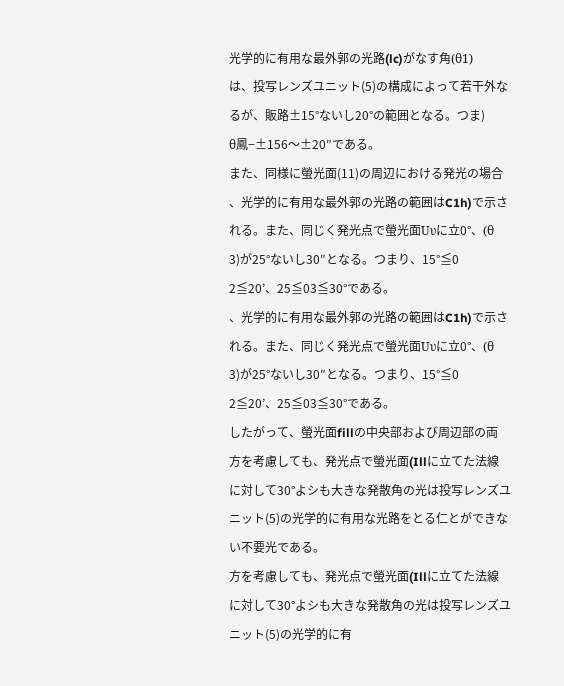光学的に有用な最外郭の光路(lc)がなす角(θ1)
は、投写レンズユニット(5)の構成によって若干外な
るが、販路±15°ないし20°の範囲となる。つま)
θ鳳−±156〜±20″である。
また、同様に螢光面(11)の周辺における発光の場合
、光学的に有用な最外郭の光路の範囲はC1h)で示さ
れる。また、同じく発光点で螢光面Uυに立0°、(θ
3)が25°ないし30″となる。つまり、15°≦0
2≦20’、25≦03≦30°である。
、光学的に有用な最外郭の光路の範囲はC1h)で示さ
れる。また、同じく発光点で螢光面Uυに立0°、(θ
3)が25°ないし30″となる。つまり、15°≦0
2≦20’、25≦03≦30°である。
したがって、螢光面fillの中央部および周辺部の両
方を考慮しても、発光点で螢光面(Illに立てた法線
に対して30°よシも大きな発散角の光は投写レンズユ
ニット(5)の光学的に有用な光路をとる仁とができな
い不要光である。
方を考慮しても、発光点で螢光面(Illに立てた法線
に対して30°よシも大きな発散角の光は投写レンズユ
ニット(5)の光学的に有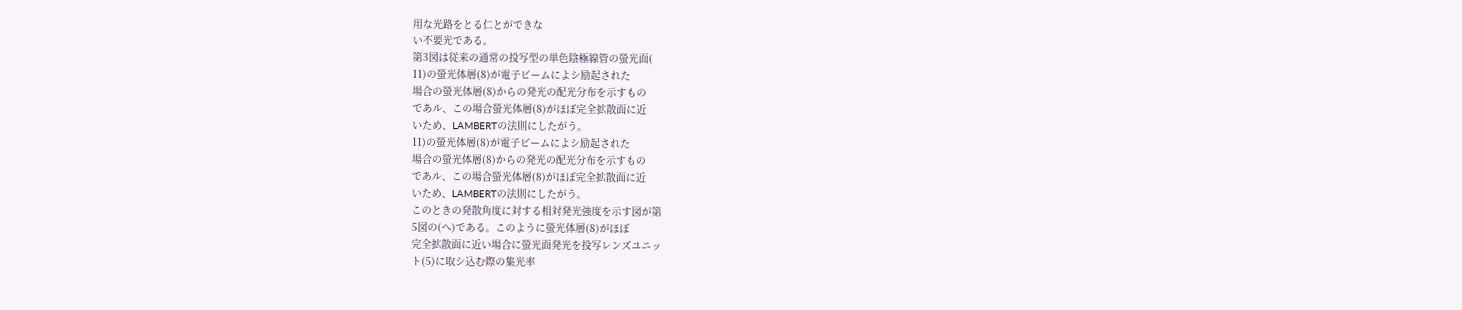用な光路をとる仁とができな
い不要光である。
第3図は従来の通常の投写型の単色陰極線管の螢光面(
11)の螢光体層(8)が電子ビームによシ励起された
場合の螢光体層(8)からの発光の配光分布を示すもの
であル、この場合螢光体層(8)がほぼ完全拡散面に近
いため、LAMBERTの法則にしたがう。
11)の螢光体層(8)が電子ビームによシ励起された
場合の螢光体層(8)からの発光の配光分布を示すもの
であル、この場合螢光体層(8)がほぼ完全拡散面に近
いため、LAMBERTの法則にしたがう。
このときの発散角度に対する相対発光強度を示す図が第
5図の(へ)である。このように螢光体層(8)がほぼ
完全拡散面に近い場合に螢光面発光を投写レンズユニッ
ト(5)に取シ込む際の集光率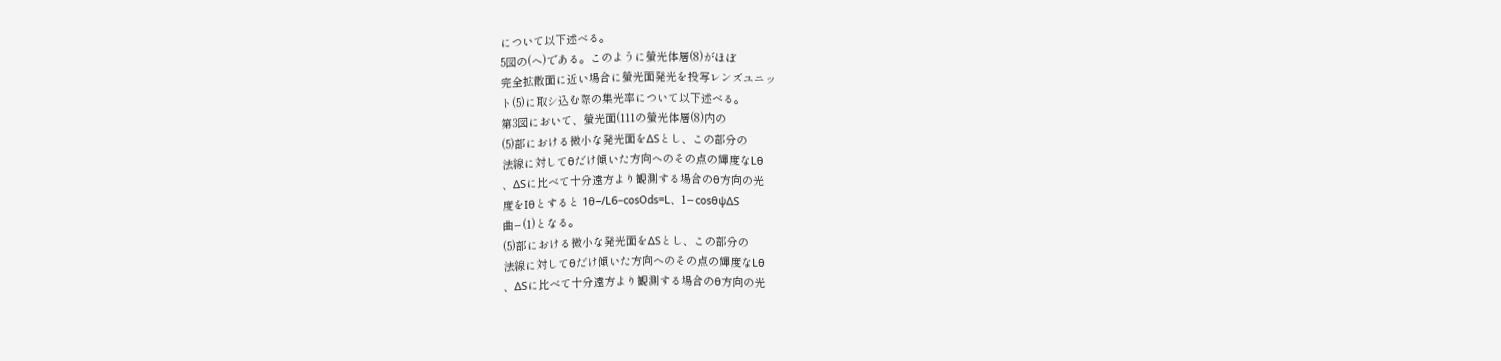について以下述べる。
5図の(へ)である。このように螢光体層(8)がほぼ
完全拡散面に近い場合に螢光面発光を投写レンズユニッ
ト(5)に取シ込む際の集光率について以下述べる。
第3図において、螢光面(111の螢光体層(8)内の
(5)部における微小な発光面をΔSとし、この部分の
法線に対してθだけ傾いた方向へのその点の輝度なLθ
、ΔSに比べて十分遠方より観測する場合のθ方向の光
度をIθとすると 1θ−/L6−cosOds=L、1−cosθψΔS
曲−(1)となる。
(5)部における微小な発光面をΔSとし、この部分の
法線に対してθだけ傾いた方向へのその点の輝度なLθ
、ΔSに比べて十分遠方より観測する場合のθ方向の光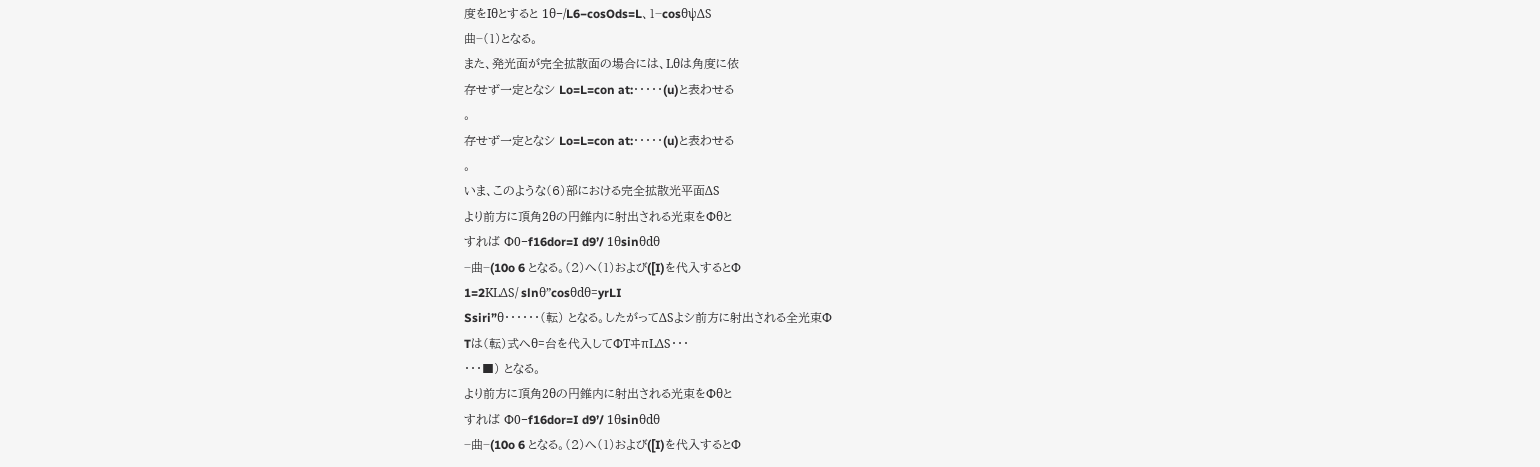度をIθとすると 1θ−/L6−cosOds=L、1−cosθψΔS
曲−(1)となる。
また、発光面が完全拡散面の場合には、Lθは角度に依
存せず一定となシ Lo=L=con at:・・・・・(u)と表わせる
。
存せず一定となシ Lo=L=con at:・・・・・(u)と表わせる
。
いま、このような(6)部における完全拡散光平面ΔS
より前方に頂角2θの円錐内に射出される光束をΦθと
すれば Φ0−f16dor=I d9’/ 1θsinθdθ
−曲−(10o 6 となる。(2)へ(1)および([I)を代入するとΦ
1=2KLΔS/ slnθ”cosθdθ=yrLI
Ssiri”θ・・・・・・(転) となる。したがってΔSよシ前方に射出される全光束Φ
Tは(転)式へθ=台を代入してΦTヰπLΔS・・・
・・・■) となる。
より前方に頂角2θの円錐内に射出される光束をΦθと
すれば Φ0−f16dor=I d9’/ 1θsinθdθ
−曲−(10o 6 となる。(2)へ(1)および([I)を代入するとΦ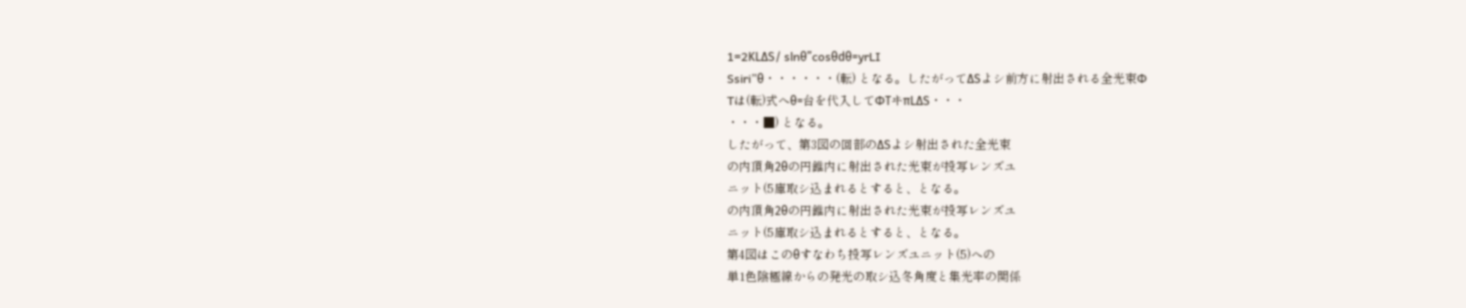1=2KLΔS/ slnθ”cosθdθ=yrLI
Ssiri”θ・・・・・・(転) となる。したがってΔSよシ前方に射出される全光束Φ
Tは(転)式へθ=台を代入してΦTヰπLΔS・・・
・・・■) となる。
したがって、第3図の回部のΔSよシ射出された全光束
の内頂角2θの円錐内に射出された光束が投写レンズユ
ニット(5庫取シ込まれるとすると、となる。
の内頂角2θの円錐内に射出された光束が投写レンズユ
ニット(5庫取シ込まれるとすると、となる。
第4図はこのθすなわち投写レンズユニット(5)への
単1色陰極線からの発光の取シ込冬角度と集光率の関係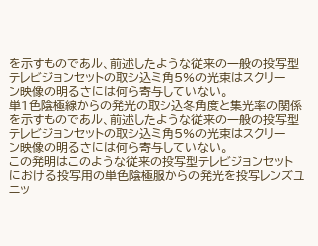を示すものであル、前述したような従来の一般の投写型
テレビジョンセットの取シ込ミ角5%の光束はスクリー
ン映像の明るさには何ら寄与していない。
単1色陰極線からの発光の取シ込冬角度と集光率の関係
を示すものであル、前述したような従来の一般の投写型
テレビジョンセットの取シ込ミ角5%の光束はスクリー
ン映像の明るさには何ら寄与していない。
この発明はこのような従来の投写型テレビジョンセット
における投写用の単色陰極服からの発光を投写レンズユ
ニッ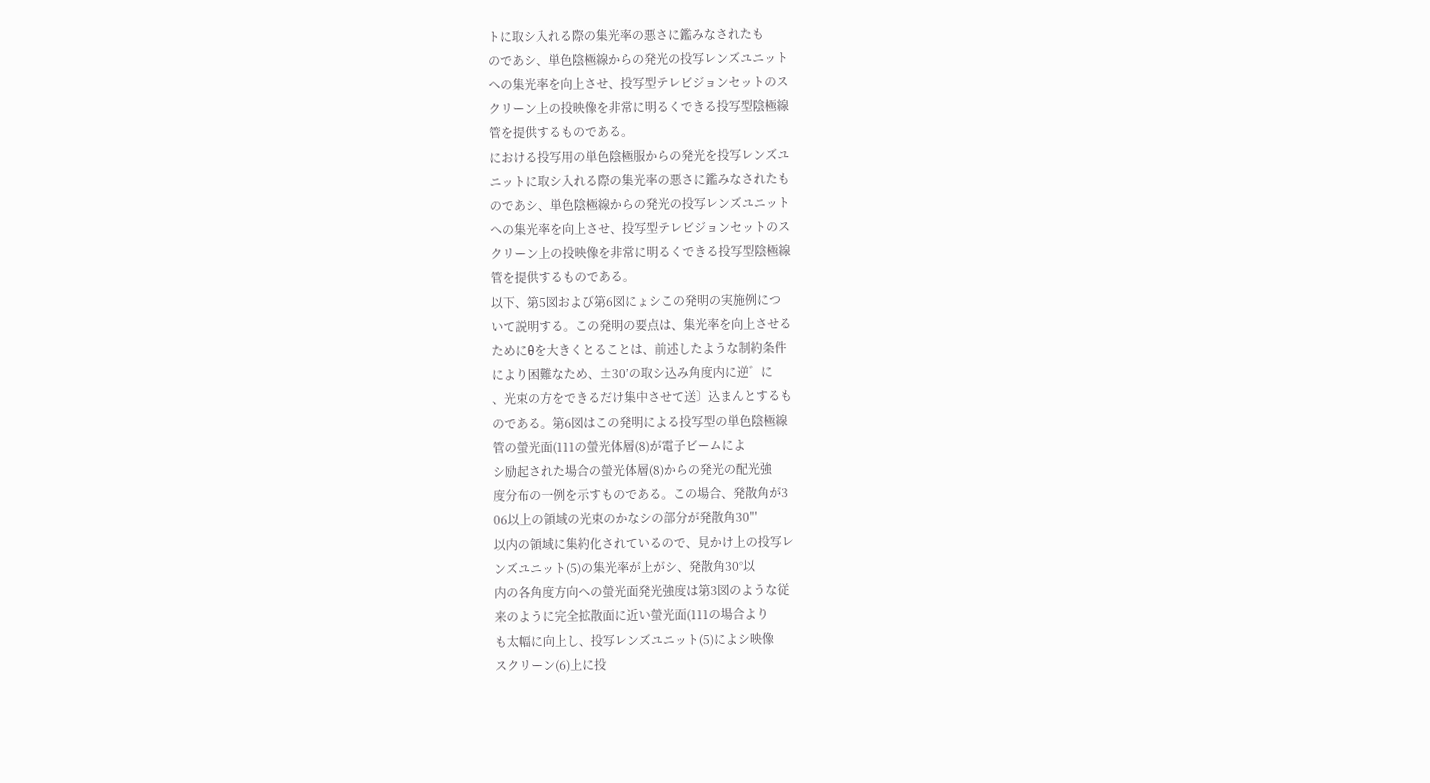トに取シ入れる際の集光率の悪さに鑑みなされたも
のであシ、単色陰極線からの発光の投写レンズユニット
への集光率を向上させ、投写型テレビジョンセットのス
クリーン上の投映像を非常に明るくできる投写型陰極線
管を提供するものである。
における投写用の単色陰極服からの発光を投写レンズユ
ニットに取シ入れる際の集光率の悪さに鑑みなされたも
のであシ、単色陰極線からの発光の投写レンズユニット
への集光率を向上させ、投写型テレビジョンセットのス
クリーン上の投映像を非常に明るくできる投写型陰極線
管を提供するものである。
以下、第5図および第6図にょシこの発明の実施例につ
いて説明する。この発明の要点は、集光率を向上させる
ためにθを大きくとることは、前述したような制約条件
により困難なため、±30’の取シ込み角度内に逆゛に
、光束の方をできるだけ集中させて送〕込まんとするも
のである。第6図はこの発明による投写型の単色陰極線
管の螢光面(111の螢光体層(8)が電子ビームによ
シ励起された場合の螢光体層(8)からの発光の配光強
度分布の一例を示すものである。この場合、発散角が3
06以上の領域の光束のかなシの部分が発散角30″′
以内の領域に集約化されているので、見かけ上の投写レ
ンズユニット(5)の集光率が上がシ、発散角30°以
内の各角度方向への螢光面発光強度は第3図のような従
来のように完全拡散面に近い螢光面(111の場合より
も太幅に向上し、投写レンズユニット(5)によシ映像
スクリーン(6)上に投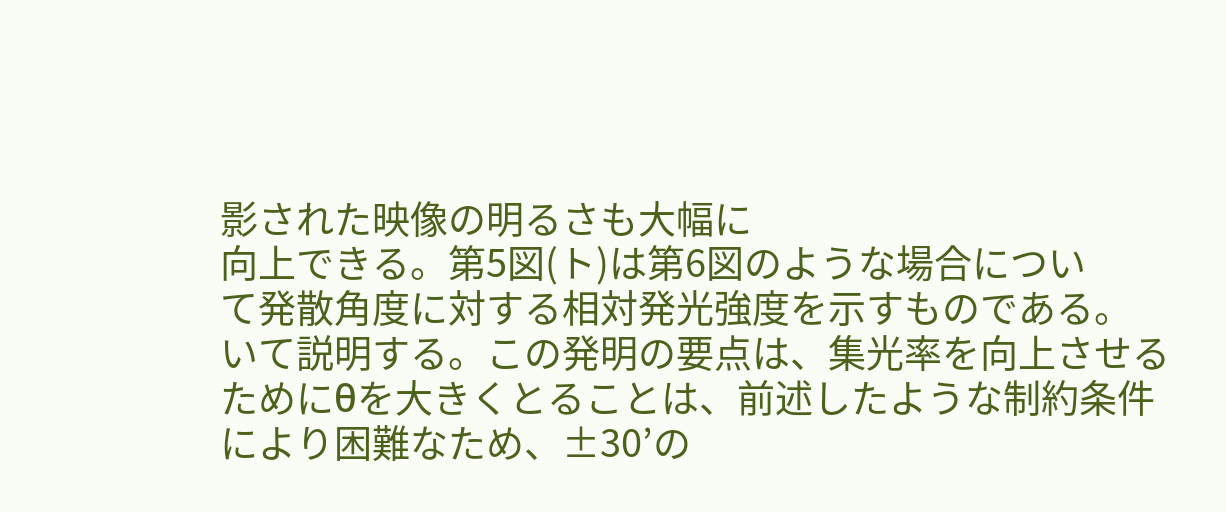影された映像の明るさも大幅に
向上できる。第5図(ト)は第6図のような場合につい
て発散角度に対する相対発光強度を示すものである。
いて説明する。この発明の要点は、集光率を向上させる
ためにθを大きくとることは、前述したような制約条件
により困難なため、±30’の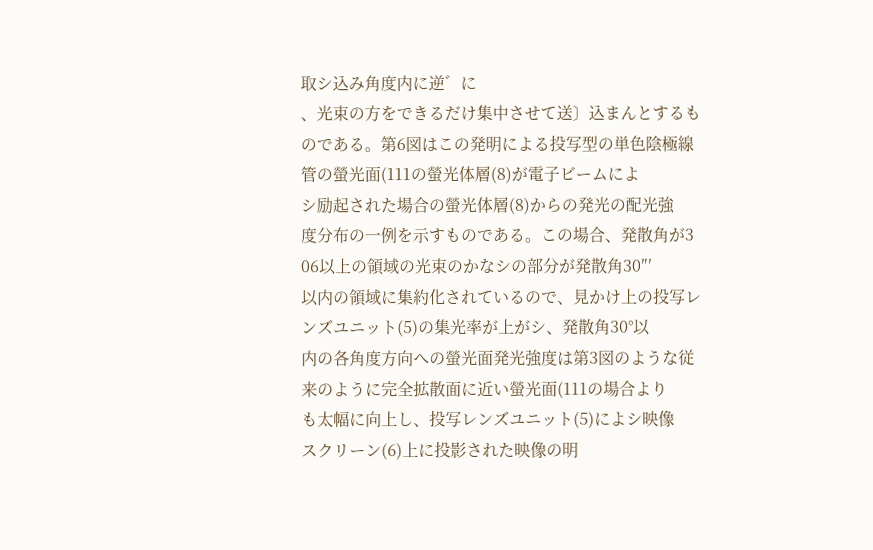取シ込み角度内に逆゛に
、光束の方をできるだけ集中させて送〕込まんとするも
のである。第6図はこの発明による投写型の単色陰極線
管の螢光面(111の螢光体層(8)が電子ビームによ
シ励起された場合の螢光体層(8)からの発光の配光強
度分布の一例を示すものである。この場合、発散角が3
06以上の領域の光束のかなシの部分が発散角30″′
以内の領域に集約化されているので、見かけ上の投写レ
ンズユニット(5)の集光率が上がシ、発散角30°以
内の各角度方向への螢光面発光強度は第3図のような従
来のように完全拡散面に近い螢光面(111の場合より
も太幅に向上し、投写レンズユニット(5)によシ映像
スクリーン(6)上に投影された映像の明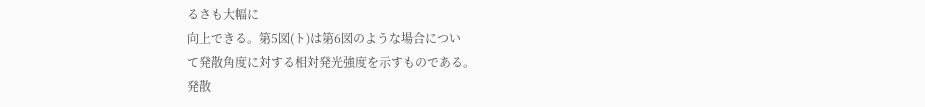るさも大幅に
向上できる。第5図(ト)は第6図のような場合につい
て発散角度に対する相対発光強度を示すものである。
発散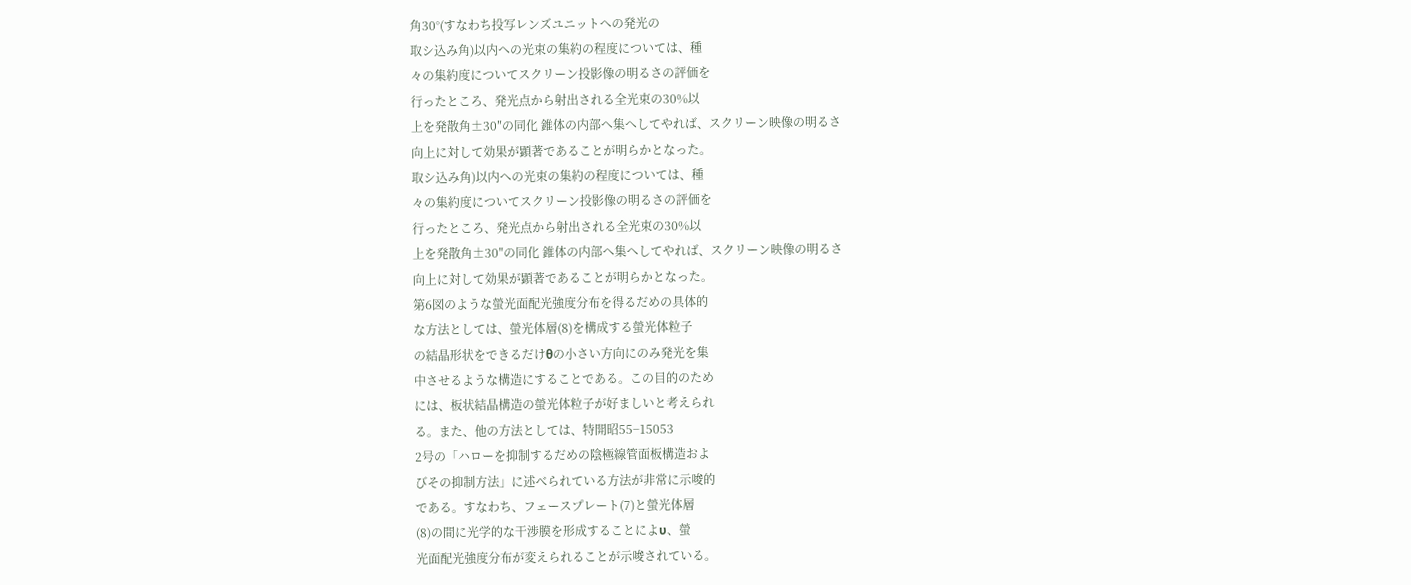角30°(すなわち投写レンズユニットへの発光の
取シ込み角)以内への光束の集約の程度については、種
々の集約度についてスクリーン投影像の明るさの評価を
行ったところ、発光点から射出される全光束の30%以
上を発散角±30″の同化 錐体の内部へ集へしてやれば、スクリーン映像の明るさ
向上に対して効果が顕著であることが明らかとなった。
取シ込み角)以内への光束の集約の程度については、種
々の集約度についてスクリーン投影像の明るさの評価を
行ったところ、発光点から射出される全光束の30%以
上を発散角±30″の同化 錐体の内部へ集へしてやれば、スクリーン映像の明るさ
向上に対して効果が顕著であることが明らかとなった。
第6図のような螢光面配光強度分布を得るだめの具体的
な方法としては、螢光体層(8)を構成する螢光体粒子
の結晶形状をできるだけθの小さい方向にのみ発光を集
中させるような構造にすることである。この目的のため
には、板状結晶構造の螢光体粒子が好ましいと考えられ
る。また、他の方法としては、特開昭55−15053
2号の「ハローを抑制するだめの陰極線管面板構造およ
びその抑制方法」に述べられている方法が非常に示唆的
である。すなわち、フェースプレート(7)と螢光体層
(8)の間に光学的な干渉膜を形成することによυ、螢
光面配光強度分布が変えられることが示唆されている。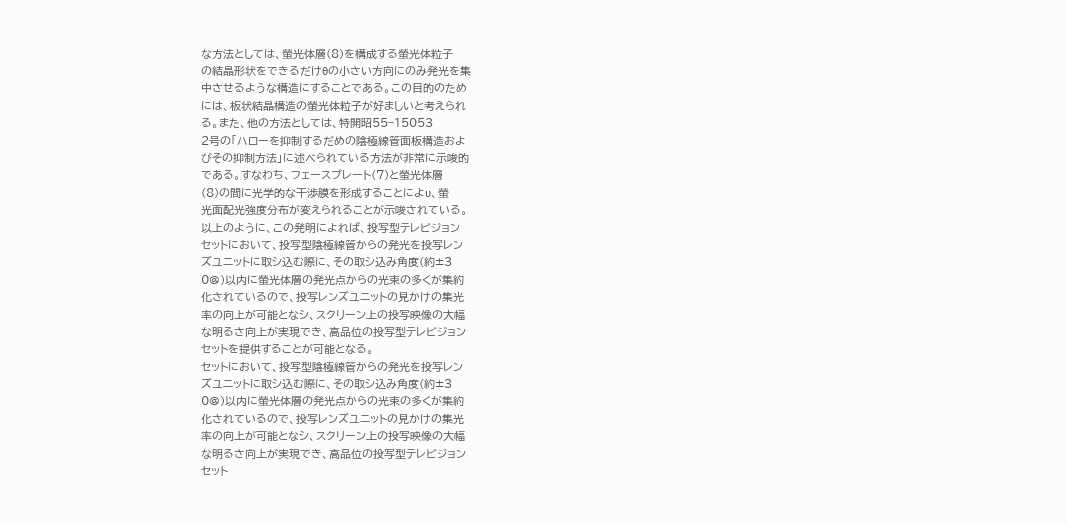な方法としては、螢光体層(8)を構成する螢光体粒子
の結晶形状をできるだけθの小さい方向にのみ発光を集
中させるような構造にすることである。この目的のため
には、板状結晶構造の螢光体粒子が好ましいと考えられ
る。また、他の方法としては、特開昭55−15053
2号の「ハローを抑制するだめの陰極線管面板構造およ
びその抑制方法」に述べられている方法が非常に示唆的
である。すなわち、フェースプレート(7)と螢光体層
(8)の間に光学的な干渉膜を形成することによυ、螢
光面配光強度分布が変えられることが示唆されている。
以上のように、この発明によれば、投写型テレビジョン
セットにおいて、投写型陰極線管からの発光を投写レン
ズユニットに取シ込む際に、その取シ込み角度(約±3
0@)以内に螢光体層の発光点からの光束の多くが集約
化されているので、投写レンズユニットの見かけの集光
率の向上が可能となシ、スクリーン上の投写映像の大幅
な明るさ向上が実現でき、高品位の投写型テレビジョン
セットを提供することが可能となる。
セットにおいて、投写型陰極線管からの発光を投写レン
ズユニットに取シ込む際に、その取シ込み角度(約±3
0@)以内に螢光体層の発光点からの光束の多くが集約
化されているので、投写レンズユニットの見かけの集光
率の向上が可能となシ、スクリーン上の投写映像の大幅
な明るさ向上が実現でき、高品位の投写型テレビジョン
セット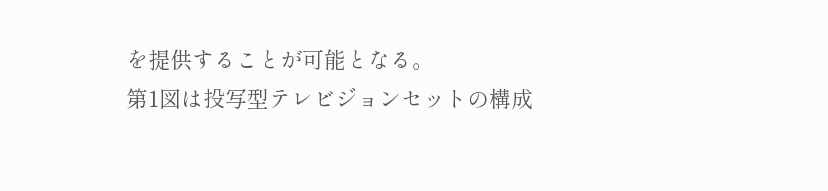を提供することが可能となる。
第1図は投写型テレビジョンセットの構成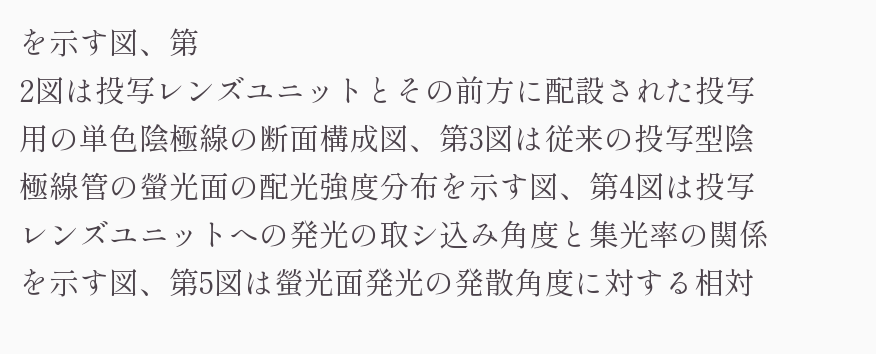を示す図、第
2図は投写レンズユニットとその前方に配設された投写
用の単色陰極線の断面構成図、第3図は従来の投写型陰
極線管の螢光面の配光強度分布を示す図、第4図は投写
レンズユニットへの発光の取シ込み角度と集光率の関係
を示す図、第5図は螢光面発光の発散角度に対する相対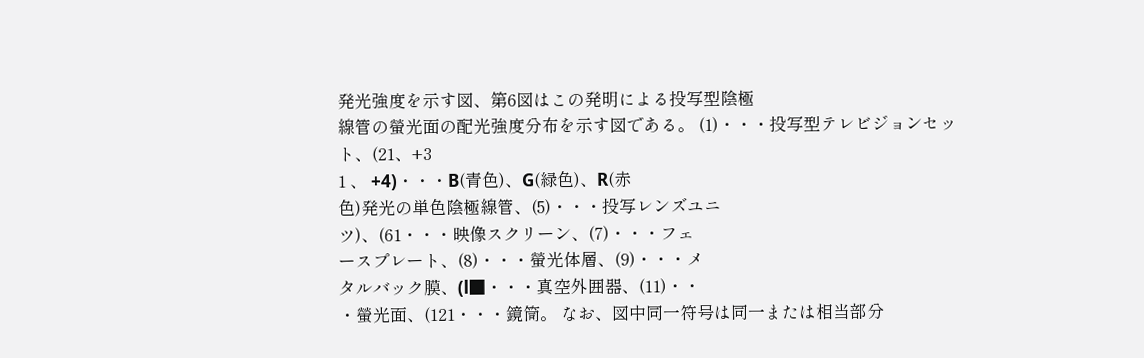発光強度を示す図、第6図はこの発明による投写型陰極
線管の螢光面の配光強度分布を示す図である。 (1)・・・投写型テレビジョンセット、(21、+3
1 、 +4)・・・B(青色)、G(緑色)、R(赤
色)発光の単色陰極線管、(5)・・・投写レンズユニ
ツ)、(61・・・映像スクリーン、(7)・・・フェ
ースプレート、(8)・・・螢光体層、(9)・・・メ
タルバック膜、(l■・・・真空外囲器、(11)・・
・螢光面、(121・・・鏡筒。 なお、図中同一符号は同一または相当部分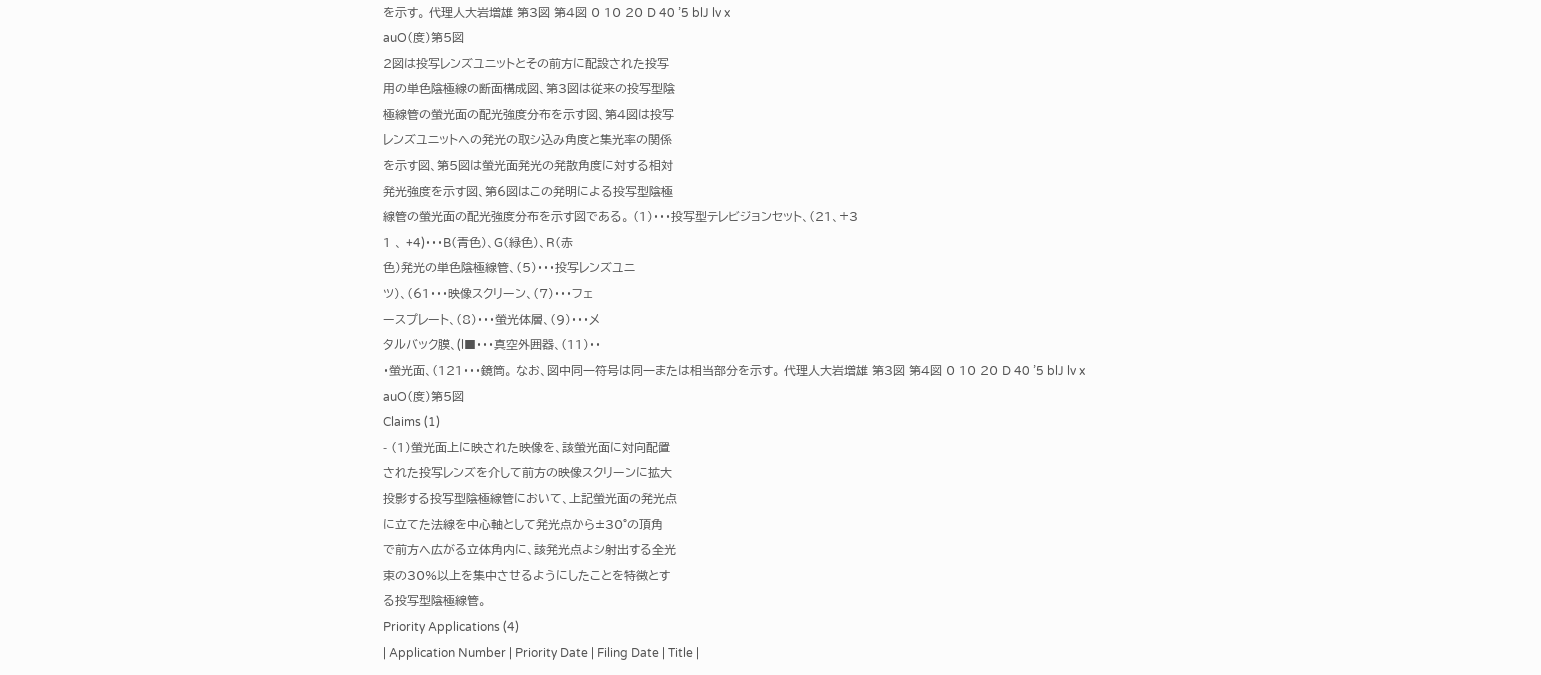を示す。 代理人大岩増雄 第3図 第4図 0 10 20 D 40 ’5 blJ lv x
auO(度)第5図
2図は投写レンズユニットとその前方に配設された投写
用の単色陰極線の断面構成図、第3図は従来の投写型陰
極線管の螢光面の配光強度分布を示す図、第4図は投写
レンズユニットへの発光の取シ込み角度と集光率の関係
を示す図、第5図は螢光面発光の発散角度に対する相対
発光強度を示す図、第6図はこの発明による投写型陰極
線管の螢光面の配光強度分布を示す図である。 (1)・・・投写型テレビジョンセット、(21、+3
1 、 +4)・・・B(青色)、G(緑色)、R(赤
色)発光の単色陰極線管、(5)・・・投写レンズユニ
ツ)、(61・・・映像スクリーン、(7)・・・フェ
ースプレート、(8)・・・螢光体層、(9)・・・メ
タルバック膜、(l■・・・真空外囲器、(11)・・
・螢光面、(121・・・鏡筒。 なお、図中同一符号は同一または相当部分を示す。 代理人大岩増雄 第3図 第4図 0 10 20 D 40 ’5 blJ lv x
auO(度)第5図
Claims (1)
- (1)螢光面上に映された映像を、該螢光面に対向配置
された投写レンズを介して前方の映像スクリーンに拡大
投影する投写型陰極線管において、上記螢光面の発光点
に立てた法線を中心軸として発光点から±30°の頂角
で前方へ広がる立体角内に、該発光点よシ射出する全光
束の30%以上を集中させるようにしたことを特徴とす
る投写型陰極線管。
Priority Applications (4)
| Application Number | Priority Date | Filing Date | Title |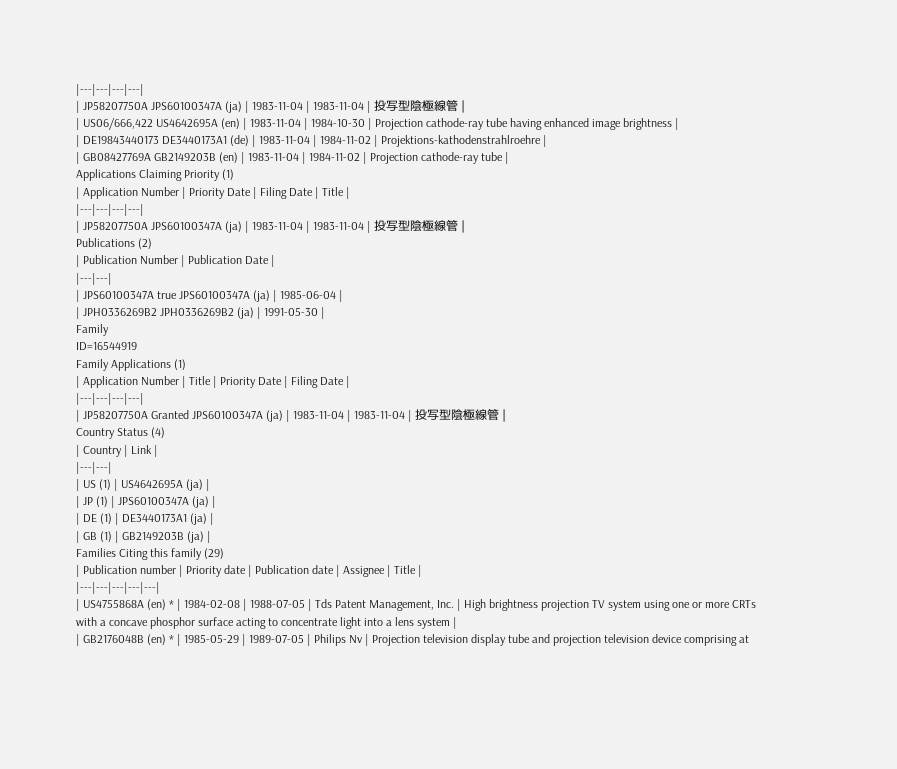|---|---|---|---|
| JP58207750A JPS60100347A (ja) | 1983-11-04 | 1983-11-04 | 投写型陰極線管 |
| US06/666,422 US4642695A (en) | 1983-11-04 | 1984-10-30 | Projection cathode-ray tube having enhanced image brightness |
| DE19843440173 DE3440173A1 (de) | 1983-11-04 | 1984-11-02 | Projektions-kathodenstrahlroehre |
| GB08427769A GB2149203B (en) | 1983-11-04 | 1984-11-02 | Projection cathode-ray tube |
Applications Claiming Priority (1)
| Application Number | Priority Date | Filing Date | Title |
|---|---|---|---|
| JP58207750A JPS60100347A (ja) | 1983-11-04 | 1983-11-04 | 投写型陰極線管 |
Publications (2)
| Publication Number | Publication Date |
|---|---|
| JPS60100347A true JPS60100347A (ja) | 1985-06-04 |
| JPH0336269B2 JPH0336269B2 (ja) | 1991-05-30 |
Family
ID=16544919
Family Applications (1)
| Application Number | Title | Priority Date | Filing Date |
|---|---|---|---|
| JP58207750A Granted JPS60100347A (ja) | 1983-11-04 | 1983-11-04 | 投写型陰極線管 |
Country Status (4)
| Country | Link |
|---|---|
| US (1) | US4642695A (ja) |
| JP (1) | JPS60100347A (ja) |
| DE (1) | DE3440173A1 (ja) |
| GB (1) | GB2149203B (ja) |
Families Citing this family (29)
| Publication number | Priority date | Publication date | Assignee | Title |
|---|---|---|---|---|
| US4755868A (en) * | 1984-02-08 | 1988-07-05 | Tds Patent Management, Inc. | High brightness projection TV system using one or more CRTs with a concave phosphor surface acting to concentrate light into a lens system |
| GB2176048B (en) * | 1985-05-29 | 1989-07-05 | Philips Nv | Projection television display tube and projection television device comprising at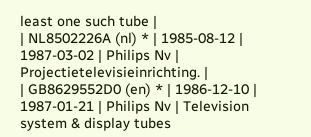least one such tube |
| NL8502226A (nl) * | 1985-08-12 | 1987-03-02 | Philips Nv | Projectietelevisieinrichting. |
| GB8629552D0 (en) * | 1986-12-10 | 1987-01-21 | Philips Nv | Television system & display tubes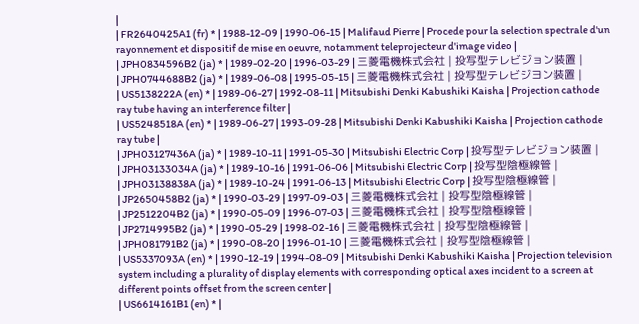|
| FR2640425A1 (fr) * | 1988-12-09 | 1990-06-15 | Malifaud Pierre | Procede pour la selection spectrale d'un rayonnement et dispositif de mise en oeuvre, notamment teleprojecteur d'image video |
| JPH0834596B2 (ja) * | 1989-02-20 | 1996-03-29 | 三菱電機株式会社 | 投写型テレビジョン装置 |
| JPH0744688B2 (ja) * | 1989-06-08 | 1995-05-15 | 三菱電機株式会社 | 投写型テレビジヨン装置 |
| US5138222A (en) * | 1989-06-27 | 1992-08-11 | Mitsubishi Denki Kabushiki Kaisha | Projection cathode ray tube having an interference filter |
| US5248518A (en) * | 1989-06-27 | 1993-09-28 | Mitsubishi Denki Kabushiki Kaisha | Projection cathode ray tube |
| JPH03127436A (ja) * | 1989-10-11 | 1991-05-30 | Mitsubishi Electric Corp | 投写型テレビジョン装置 |
| JPH03133034A (ja) * | 1989-10-16 | 1991-06-06 | Mitsubishi Electric Corp | 投写型陰極線管 |
| JPH03138838A (ja) * | 1989-10-24 | 1991-06-13 | Mitsubishi Electric Corp | 投写型陰極線管 |
| JP2650458B2 (ja) * | 1990-03-29 | 1997-09-03 | 三菱電機株式会社 | 投写型陰極線管 |
| JP2512204B2 (ja) * | 1990-05-09 | 1996-07-03 | 三菱電機株式会社 | 投写型陰極線管 |
| JP2714995B2 (ja) * | 1990-05-29 | 1998-02-16 | 三菱電機株式会社 | 投写型陰極線管 |
| JPH081791B2 (ja) * | 1990-08-20 | 1996-01-10 | 三菱電機株式会社 | 投写型陰極線管 |
| US5337093A (en) * | 1990-12-19 | 1994-08-09 | Mitsubishi Denki Kabushiki Kaisha | Projection television system including a plurality of display elements with corresponding optical axes incident to a screen at different points offset from the screen center |
| US6614161B1 (en) * |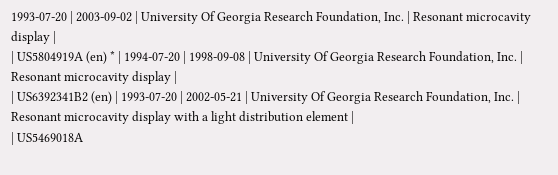1993-07-20 | 2003-09-02 | University Of Georgia Research Foundation, Inc. | Resonant microcavity display |
| US5804919A (en) * | 1994-07-20 | 1998-09-08 | University Of Georgia Research Foundation, Inc. | Resonant microcavity display |
| US6392341B2 (en) | 1993-07-20 | 2002-05-21 | University Of Georgia Research Foundation, Inc. | Resonant microcavity display with a light distribution element |
| US5469018A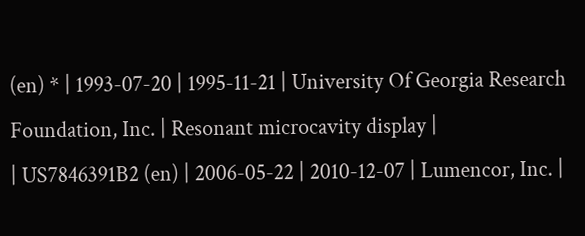(en) * | 1993-07-20 | 1995-11-21 | University Of Georgia Research Foundation, Inc. | Resonant microcavity display |
| US7846391B2 (en) | 2006-05-22 | 2010-12-07 | Lumencor, Inc. |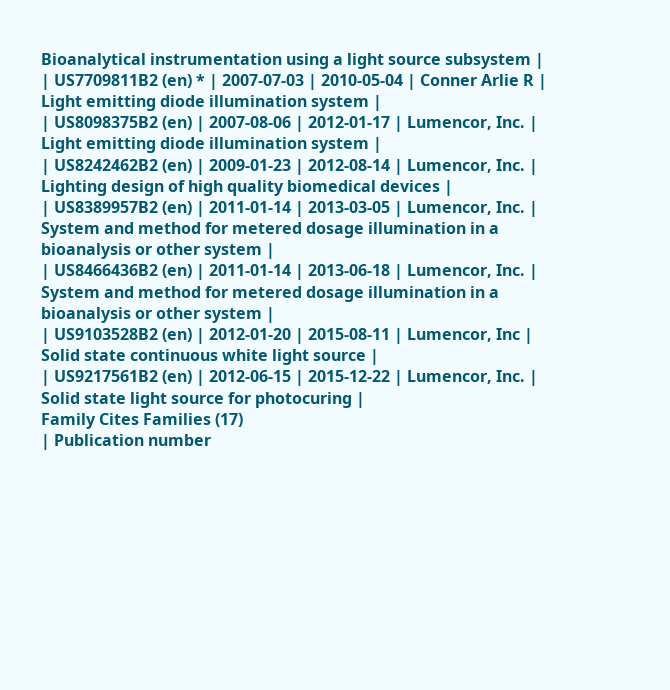Bioanalytical instrumentation using a light source subsystem |
| US7709811B2 (en) * | 2007-07-03 | 2010-05-04 | Conner Arlie R | Light emitting diode illumination system |
| US8098375B2 (en) | 2007-08-06 | 2012-01-17 | Lumencor, Inc. | Light emitting diode illumination system |
| US8242462B2 (en) | 2009-01-23 | 2012-08-14 | Lumencor, Inc. | Lighting design of high quality biomedical devices |
| US8389957B2 (en) | 2011-01-14 | 2013-03-05 | Lumencor, Inc. | System and method for metered dosage illumination in a bioanalysis or other system |
| US8466436B2 (en) | 2011-01-14 | 2013-06-18 | Lumencor, Inc. | System and method for metered dosage illumination in a bioanalysis or other system |
| US9103528B2 (en) | 2012-01-20 | 2015-08-11 | Lumencor, Inc | Solid state continuous white light source |
| US9217561B2 (en) | 2012-06-15 | 2015-12-22 | Lumencor, Inc. | Solid state light source for photocuring |
Family Cites Families (17)
| Publication number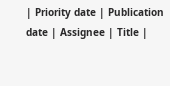| Priority date | Publication date | Assignee | Title |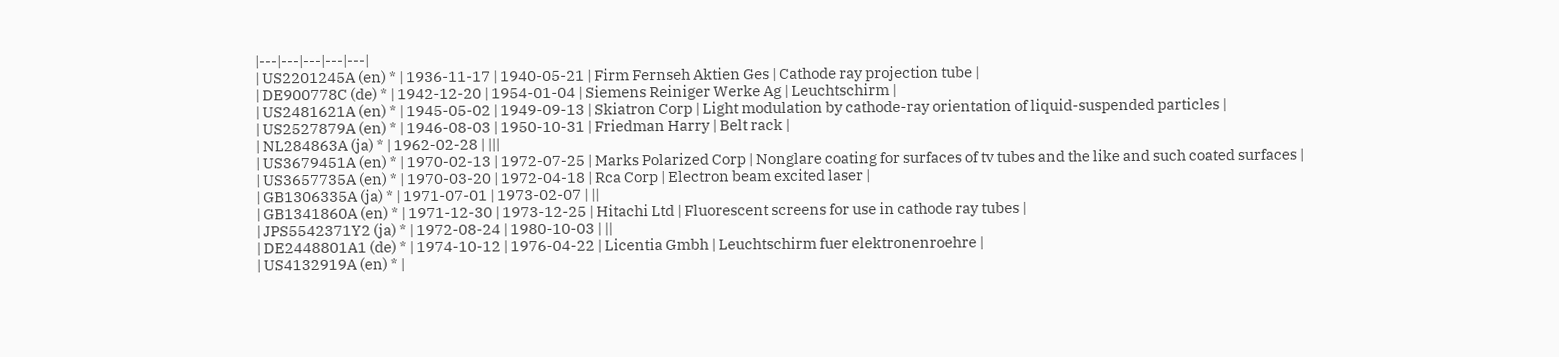|---|---|---|---|---|
| US2201245A (en) * | 1936-11-17 | 1940-05-21 | Firm Fernseh Aktien Ges | Cathode ray projection tube |
| DE900778C (de) * | 1942-12-20 | 1954-01-04 | Siemens Reiniger Werke Ag | Leuchtschirm |
| US2481621A (en) * | 1945-05-02 | 1949-09-13 | Skiatron Corp | Light modulation by cathode-ray orientation of liquid-suspended particles |
| US2527879A (en) * | 1946-08-03 | 1950-10-31 | Friedman Harry | Belt rack |
| NL284863A (ja) * | 1962-02-28 | |||
| US3679451A (en) * | 1970-02-13 | 1972-07-25 | Marks Polarized Corp | Nonglare coating for surfaces of tv tubes and the like and such coated surfaces |
| US3657735A (en) * | 1970-03-20 | 1972-04-18 | Rca Corp | Electron beam excited laser |
| GB1306335A (ja) * | 1971-07-01 | 1973-02-07 | ||
| GB1341860A (en) * | 1971-12-30 | 1973-12-25 | Hitachi Ltd | Fluorescent screens for use in cathode ray tubes |
| JPS5542371Y2 (ja) * | 1972-08-24 | 1980-10-03 | ||
| DE2448801A1 (de) * | 1974-10-12 | 1976-04-22 | Licentia Gmbh | Leuchtschirm fuer elektronenroehre |
| US4132919A (en) * |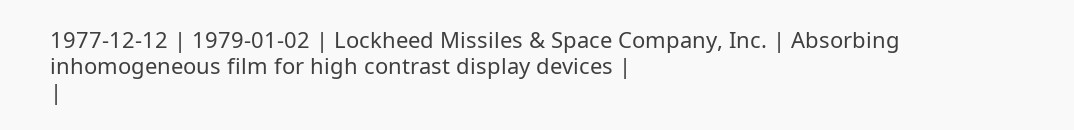1977-12-12 | 1979-01-02 | Lockheed Missiles & Space Company, Inc. | Absorbing inhomogeneous film for high contrast display devices |
|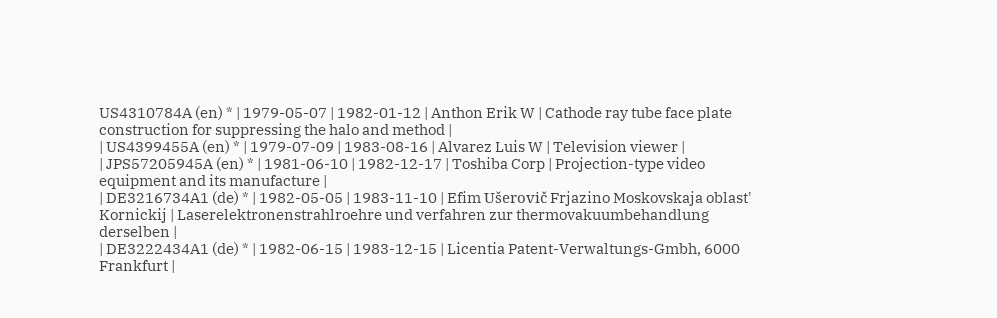US4310784A (en) * | 1979-05-07 | 1982-01-12 | Anthon Erik W | Cathode ray tube face plate construction for suppressing the halo and method |
| US4399455A (en) * | 1979-07-09 | 1983-08-16 | Alvarez Luis W | Television viewer |
| JPS57205945A (en) * | 1981-06-10 | 1982-12-17 | Toshiba Corp | Projection-type video equipment and its manufacture |
| DE3216734A1 (de) * | 1982-05-05 | 1983-11-10 | Efim Ušerovič Frjazino Moskovskaja oblast' Kornickij | Laserelektronenstrahlroehre und verfahren zur thermovakuumbehandlung derselben |
| DE3222434A1 (de) * | 1982-06-15 | 1983-12-15 | Licentia Patent-Verwaltungs-Gmbh, 6000 Frankfurt |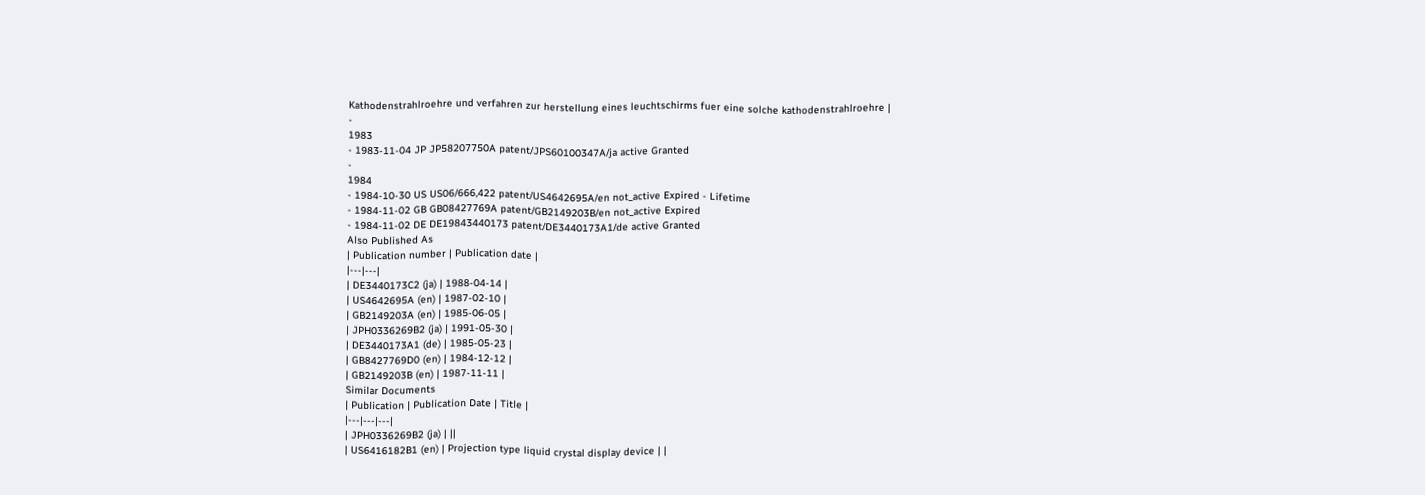Kathodenstrahlroehre und verfahren zur herstellung eines leuchtschirms fuer eine solche kathodenstrahlroehre |
-
1983
- 1983-11-04 JP JP58207750A patent/JPS60100347A/ja active Granted
-
1984
- 1984-10-30 US US06/666,422 patent/US4642695A/en not_active Expired - Lifetime
- 1984-11-02 GB GB08427769A patent/GB2149203B/en not_active Expired
- 1984-11-02 DE DE19843440173 patent/DE3440173A1/de active Granted
Also Published As
| Publication number | Publication date |
|---|---|
| DE3440173C2 (ja) | 1988-04-14 |
| US4642695A (en) | 1987-02-10 |
| GB2149203A (en) | 1985-06-05 |
| JPH0336269B2 (ja) | 1991-05-30 |
| DE3440173A1 (de) | 1985-05-23 |
| GB8427769D0 (en) | 1984-12-12 |
| GB2149203B (en) | 1987-11-11 |
Similar Documents
| Publication | Publication Date | Title |
|---|---|---|
| JPH0336269B2 (ja) | ||
| US6416182B1 (en) | Projection type liquid crystal display device | |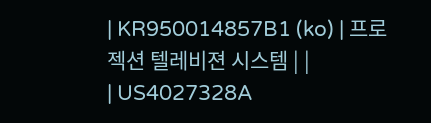| KR950014857B1 (ko) | 프로젝션 텔레비젼 시스템 | |
| US4027328A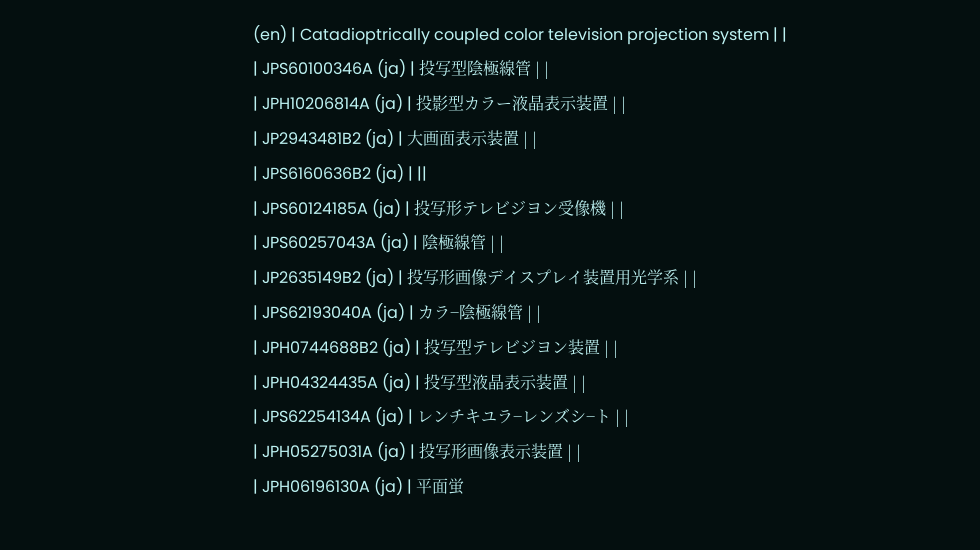(en) | Catadioptrically coupled color television projection system | |
| JPS60100346A (ja) | 投写型陰極線管 | |
| JPH10206814A (ja) | 投影型カラー液晶表示装置 | |
| JP2943481B2 (ja) | 大画面表示装置 | |
| JPS6160636B2 (ja) | ||
| JPS60124185A (ja) | 投写形テレビジヨン受像機 | |
| JPS60257043A (ja) | 陰極線管 | |
| JP2635149B2 (ja) | 投写形画像デイスプレイ装置用光学系 | |
| JPS62193040A (ja) | カラ−陰極線管 | |
| JPH0744688B2 (ja) | 投写型テレビジヨン装置 | |
| JPH04324435A (ja) | 投写型液晶表示装置 | |
| JPS62254134A (ja) | レンチキユラ−レンズシ−ト | |
| JPH05275031A (ja) | 投写形画像表示装置 | |
| JPH06196130A (ja) | 平面蛍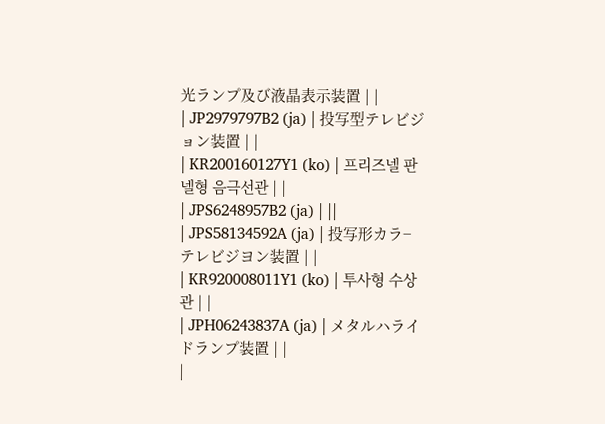光ランプ及び液晶表示装置 | |
| JP2979797B2 (ja) | 投写型テレビジョン装置 | |
| KR200160127Y1 (ko) | 프리즈넬 판넬형 음극선관 | |
| JPS6248957B2 (ja) | ||
| JPS58134592A (ja) | 投写形カラ−テレビジヨン装置 | |
| KR920008011Y1 (ko) | 투사형 수상관 | |
| JPH06243837A (ja) | メタルハライドランプ装置 | |
|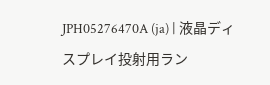JPH05276470A (ja) | 液晶ディスプレイ投射用ラン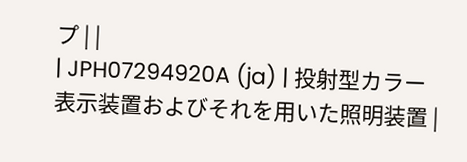プ | |
| JPH07294920A (ja) | 投射型カラー表示装置およびそれを用いた照明装置 |